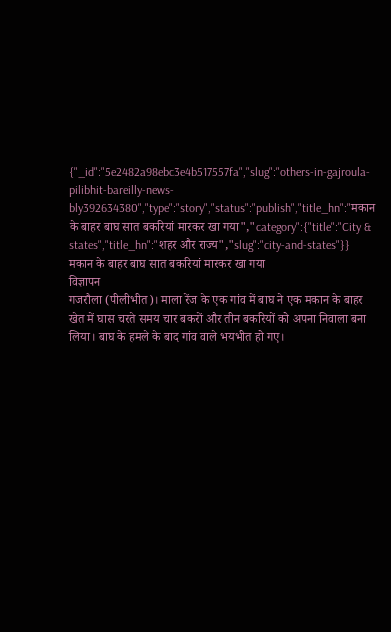{"_id":"5e2482a98ebc3e4b517557fa","slug":"others-in-gajroula-pilibhit-bareilly-news-bly392634380","type":"story","status":"publish","title_hn":"मकान के बाहर बाघ सात बकरियां मारकर खा गया","category":{"title":"City & states","title_hn":"शहर और राज्य","slug":"city-and-states"}}
मकान के बाहर बाघ सात बकरियां मारकर खा गया
विज्ञापन
गजरौला (पीलीभीत)। माला रेंज के एक गांव में बाघ ने एक मकान के बाहर खेत में घास चरते समय चार बकरों और तीन बकरियों को अपना निवाला बना लिया। बाघ के हमले के बाद गांव वाले भयभीत हो गए।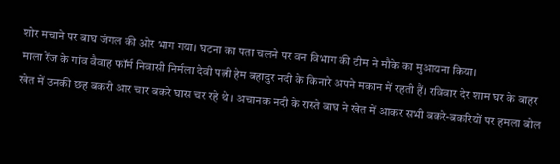शोर मचाने पर बाघ जंगल की ओर भाग गया। घटना का पता चलने पर वन विभाग की टीम ने मौके का मुआयना किया।
माला रेंज के गांव वैवाह फॉर्म निवासी निर्मला देवी पत्नी हेम बहादुर नदी के किनारे अपने मकान में रहती हैं। रविवार देर शाम घर के बाहर खेत में उनकी छह बकरी आर चार बकरे घास चर रहे थे। अचानक नदी के रास्ते बाघ ने खेत में आकर सभी बकरे-बकरियों पर हमला बोल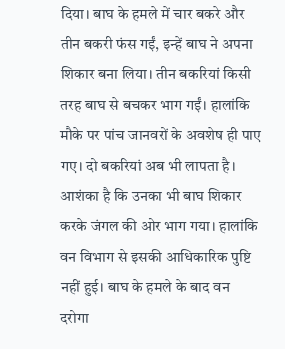दिया। बाघ के हमले में चार बकरे और तीन बकरी फंस गईं, इन्हें बाघ ने अपना शिकार बना लिया। तीन बकरियां किसी तरह बाघ से बचकर भाग गईं। हालांकि मौके पर पांच जानवरों के अवशेष ही पाए गए। दो बकरियां अब भी लापता है। आशंका है कि उनका भी बाघ शिकार करके जंगल की ओर भाग गया। हालांकि वन विभाग से इसकी आधिकारिक पुष्टि नहीं हुई। बाघ के हमले के बाद वन दरोगा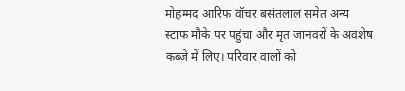मोहम्मद आरिफ वॉचर बसंतलाल समेत अन्य स्टाफ मौके पर पहुंचा और मृत जानवरों के अवशेष कब्जे में लिए। परिवार वालों को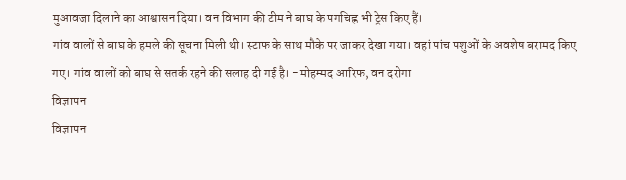मुआवजा दिलाने का आश्वासन दिया। वन विभाग की टीम ने बाघ के पगचिह्न भी ट्रेस किए हैं।
गांव वालों से बाघ के हमले की सूचना मिली थी। स्टाफ के साथ मौके पर जाकर देखा गया। वहां पांच पशुओं के अवशेष बरामद किए गए। गांव वालों को बाघ से सतर्क रहने की सलाह दी गई है। -मोहम्मद आरिफ, वन दरोगा
विज्ञापन
विज्ञापन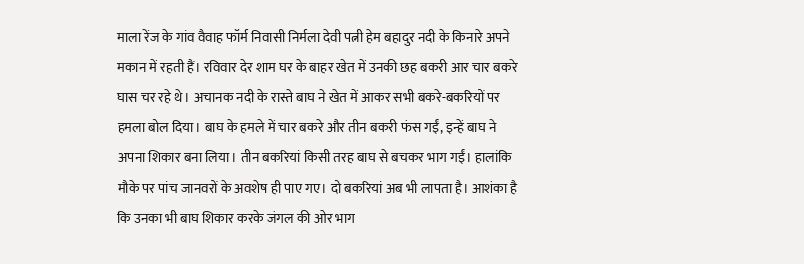माला रेंज के गांव वैवाह फॉर्म निवासी निर्मला देवी पत्नी हेम बहादुर नदी के किनारे अपने मकान में रहती हैं। रविवार देर शाम घर के बाहर खेत में उनकी छह बकरी आर चार बकरे घास चर रहे थे। अचानक नदी के रास्ते बाघ ने खेत में आकर सभी बकरे-बकरियों पर हमला बोल दिया। बाघ के हमले में चार बकरे और तीन बकरी फंस गईं, इन्हें बाघ ने अपना शिकार बना लिया। तीन बकरियां किसी तरह बाघ से बचकर भाग गईं। हालांकि मौके पर पांच जानवरों के अवशेष ही पाए गए। दो बकरियां अब भी लापता है। आशंका है कि उनका भी बाघ शिकार करके जंगल की ओर भाग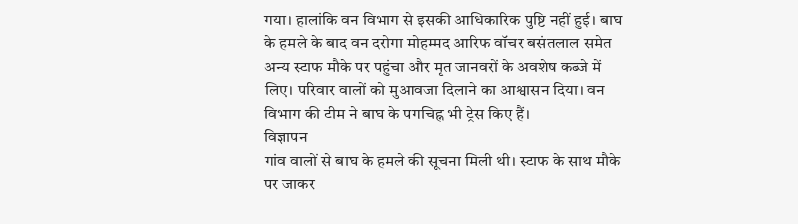गया। हालांकि वन विभाग से इसकी आधिकारिक पुष्टि नहीं हुई। बाघ के हमले के बाद वन दरोगा मोहम्मद आरिफ वॉचर बसंतलाल समेत अन्य स्टाफ मौके पर पहुंचा और मृत जानवरों के अवशेष कब्जे में लिए। परिवार वालों को मुआवजा दिलाने का आश्वासन दिया। वन विभाग की टीम ने बाघ के पगचिह्न भी ट्रेस किए हैं।
विज्ञापन
गांव वालों से बाघ के हमले की सूचना मिली थी। स्टाफ के साथ मौके पर जाकर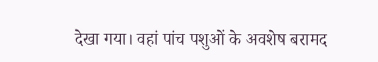देखा गया। वहां पांच पशुओं के अवशेष बरामद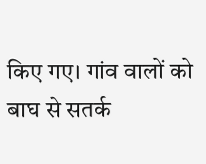किए गए। गांव वालों को बाघ से सतर्क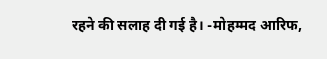रहने की सलाह दी गई है। -मोहम्मद आरिफ,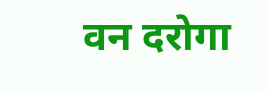वन दरोगा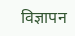विज्ञापन